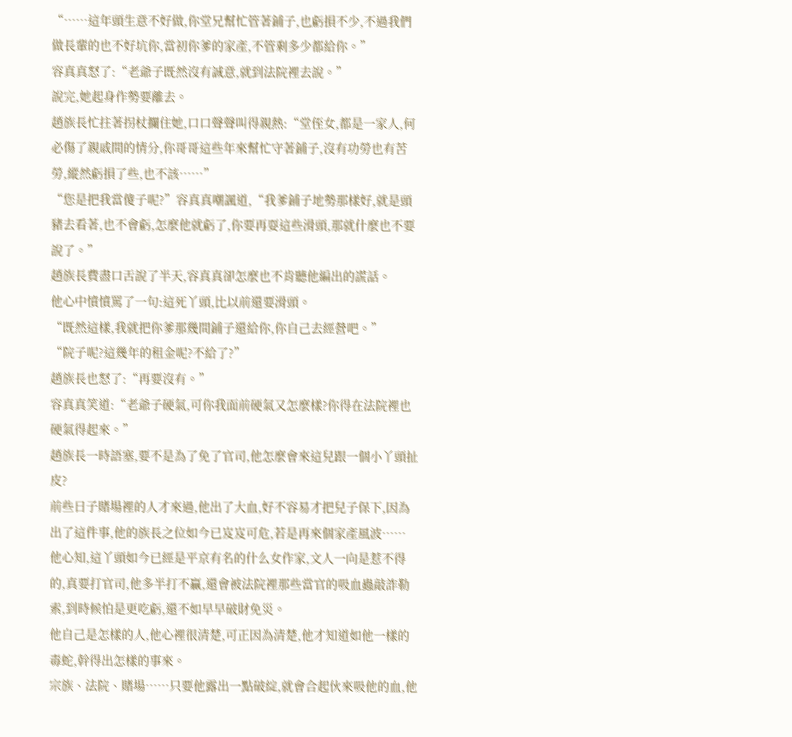“……這年頭生意不好做,你堂兄幫忙管著鋪子,也虧損不少,不過我們做長輩的也不好坑你,當初你爹的家產,不管剩多少都給你。”
容真真怒了:“老爺子既然沒有誠意,就到法院裡去說。”
說完,她起身作勢要離去。
趙族長忙拄著拐杖攔住她,口口聲聲叫得親熱:“堂侄女,都是一家人,何必傷了親戚間的情分,你哥哥這些年來幫忙守著鋪子,沒有功勞也有苦勞,縱然虧損了些,也不該……”
“您是把我當傻子呢?”容真真嘲諷道,“我爹鋪子地勢那樣好,就是頭豬去看著,也不會虧,怎麼他就虧了,你要再耍這些滑頭,那就什麼也不要說了。”
趙族長費盡口舌說了半天,容真真卻怎麼也不肯聽他編出的謊話。
他心中憤憤罵了一句:這死丫頭,比以前還要滑頭。
“既然這樣,我就把你爹那幾間鋪子還給你,你自己去經營吧。”
“院子呢?這幾年的租金呢?不給了?”
趙族長也怒了:“再要沒有。”
容真真笑道:“老爺子硬氣,可你我面前硬氣又怎麼樣?你得在法院裡也硬氣得起來。”
趙族長一時語塞,要不是為了免了官司,他怎麼會來這兒跟一個小丫頭扯皮?
前些日子賭場裡的人才來過,他出了大血,好不容易才把兒子保下,因為出了這件事,他的族長之位如今已岌岌可危,若是再來個家產風波……
他心知,這丫頭如今已經是平京有名的什么女作家,文人一向是惹不得的,真要打官司,他多半打不贏,還會被法院裡那些當官的吸血蟲敲詐勒索,到時候怕是更吃虧,還不如早早破財免災。
他自己是怎樣的人,他心裡很清楚,可正因為清楚,他才知道如他一樣的毒蛇,幹得出怎樣的事來。
宗族、法院、賭場……只要他露出一點破綻,就會合起伙來吸他的血,他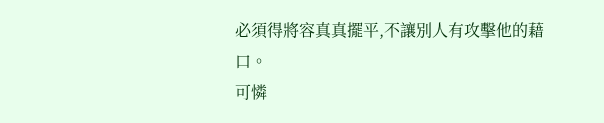必須得將容真真擺平,不讓別人有攻擊他的藉口。
可憐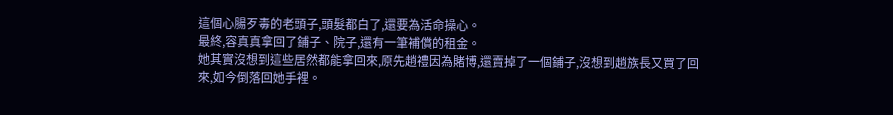這個心腸歹毒的老頭子,頭髮都白了,還要為活命操心。
最終,容真真拿回了鋪子、院子,還有一筆補償的租金。
她其實沒想到這些居然都能拿回來,原先趙禮因為賭博,還賣掉了一個鋪子,沒想到趙族長又買了回來,如今倒落回她手裡。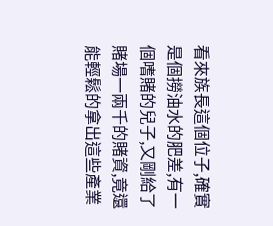看來族長這個位子,確實是個撈油水的肥差,有一個嗜賭的兒子,又剛給了賭場一兩千的賭資,竟還能輕鬆的拿出這些產業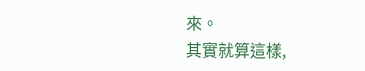來。
其實就算這樣,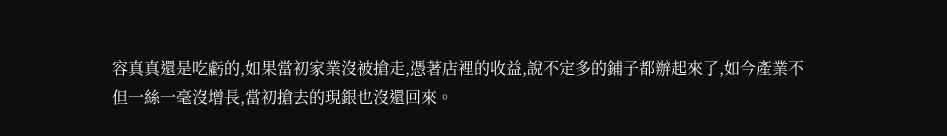容真真還是吃虧的,如果當初家業沒被搶走,憑著店裡的收益,說不定多的鋪子都辦起來了,如今產業不但一絲一毫沒增長,當初搶去的現銀也沒還回來。